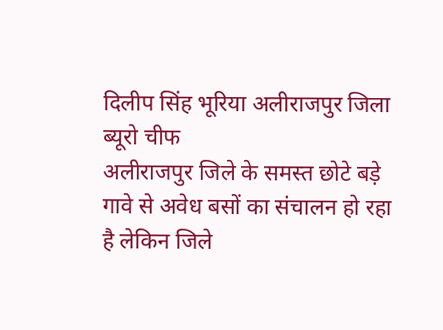दिलीप सिंह भूरिया अलीराजपुर जिला ब्यूरो चीफ
अलीराजपुर जिले के समस्त छोटे बड़े गावे से अवेध बसों का संचालन हो रहा है लेकिन जिले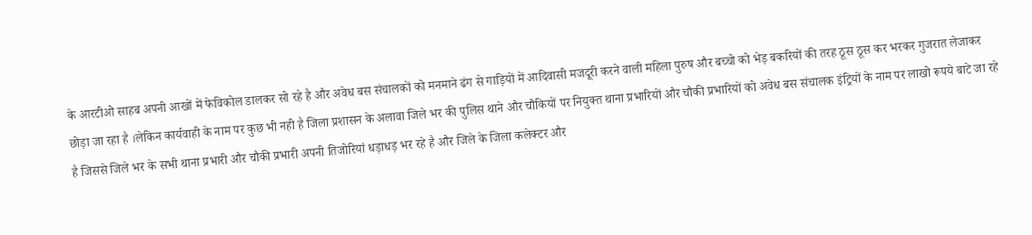के आरटीओ साहब अपनी आखों में फेविकोल डालकर सो रहे है और अवेध बस संचालकों को मनमाने ढंग से गाड़ियों में आदिवासी मजदूरी करने वाली महिला पुरुष और बच्चो को भेड़ बकरियों की तरह ठूस ठूस कर भरकर गुजरात लेजाकर छोड़ा जा रहा है ।लेकिन कार्यवाही के नाम पर कुछ भी नही है जिला प्रशासन के अलावा जिले भर की पुलिस थाने और चौकियों पर नियुक्त थाना प्रभारियों और चौकी प्रभारियों को अवेध बस संचालक इंट्रियों के नाम पर लाखो रूपये बाटे जा रहे है जिससे जिले भर के सभी थाना प्रभारी और चौकी प्रभारी अपनी तिजोरियां धड़ाधड़ भर रहे है और जिले के जिला कलेक्टर और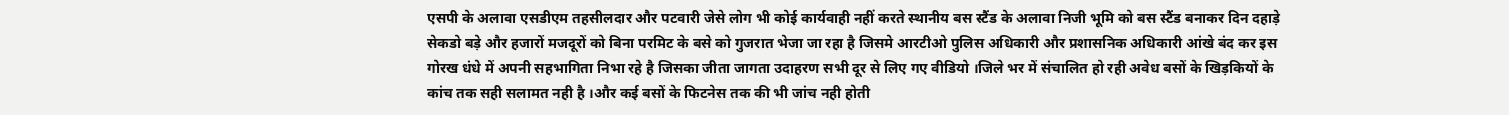एसपी के अलावा एसडीएम तहसीलदार और पटवारी जेसे लोग भी कोई कार्यवाही नहीं करते स्थानीय बस स्टैंड के अलावा निजी भूमि को बस स्टैंड बनाकर दिन दहाड़े सेकडो बड़े और हजारों मजदूरों को बिना परमिट के बसे को गुजरात भेजा जा रहा है जिसमे आरटीओ पुलिस अधिकारी और प्रशासनिक अधिकारी आंखे बंद कर इस गोरख धंधे में अपनी सहभागिता निभा रहे है जिसका जीता जागता उदाहरण सभी दूर से लिए गए वीडियो ।जिले भर में संचालित हो रही अवेध बसों के खिड़कियों के कांच तक सही सलामत नही है ।और कई बसों के फिटनेस तक की भी जांच नही होती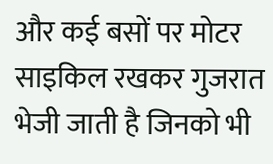और कई बसों पर मोटर साइकिल रखकर गुजरात भेजी जाती है जिनको भी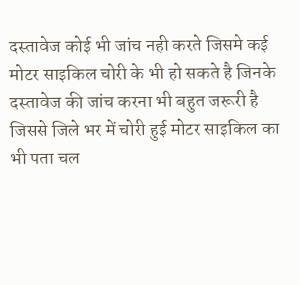दस्तावेज कोई भी जांच नही करते जिसमे कई मोटर साइकिल चोरी के भी हो सकते है जिनके दस्तावेज की जांच करना भी बहुत जरूरी है जिससे जिले भर में चोरी हुई मोटर साइकिल का भी पता चल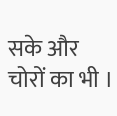सके और चोरों का भी ।